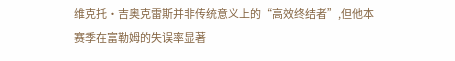维克托·吉奥克雷斯并非传统意义上的“高效终结者”,但他本赛季在富勒姆的失误率显著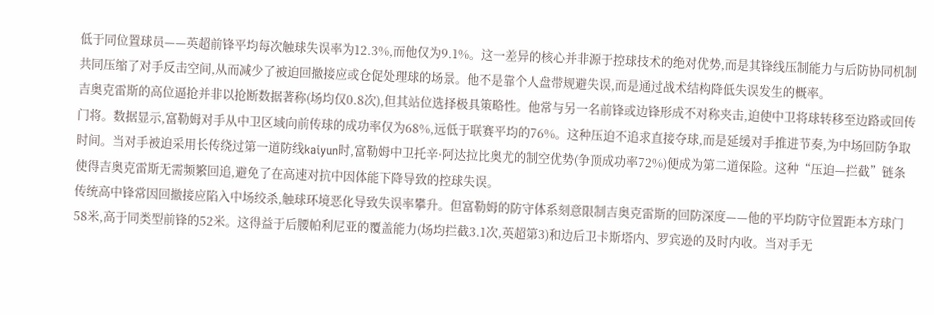低于同位置球员——英超前锋平均每次触球失误率为12.3%,而他仅为9.1%。这一差异的核心并非源于控球技术的绝对优势,而是其锋线压制能力与后防协同机制共同压缩了对手反击空间,从而减少了被迫回撤接应或仓促处理球的场景。他不是靠个人盘带规避失误,而是通过战术结构降低失误发生的概率。
吉奥克雷斯的高位逼抢并非以抢断数据著称(场均仅0.8次),但其站位选择极具策略性。他常与另一名前锋或边锋形成不对称夹击,迫使中卫将球转移至边路或回传门将。数据显示,富勒姆对手从中卫区域向前传球的成功率仅为68%,远低于联赛平均的76%。这种压迫不追求直接夺球,而是延缓对手推进节奏,为中场回防争取时间。当对手被迫采用长传绕过第一道防线kaiyun时,富勒姆中卫托辛·阿达拉比奥尤的制空优势(争顶成功率72%)便成为第二道保险。这种“压迫—拦截”链条使得吉奥克雷斯无需频繁回追,避免了在高速对抗中因体能下降导致的控球失误。
传统高中锋常因回撤接应陷入中场绞杀,触球环境恶化导致失误率攀升。但富勒姆的防守体系刻意限制吉奥克雷斯的回防深度——他的平均防守位置距本方球门58米,高于同类型前锋的52米。这得益于后腰帕利尼亚的覆盖能力(场均拦截3.1次,英超第3)和边后卫卡斯塔内、罗宾逊的及时内收。当对手无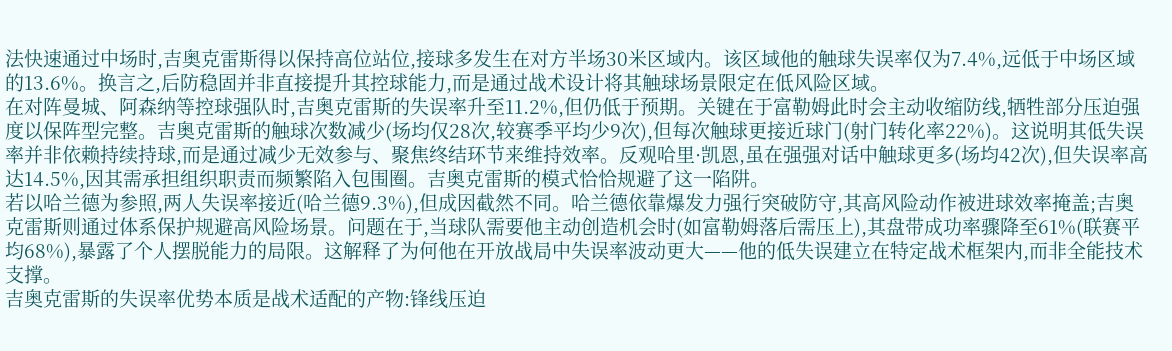法快速通过中场时,吉奥克雷斯得以保持高位站位,接球多发生在对方半场30米区域内。该区域他的触球失误率仅为7.4%,远低于中场区域的13.6%。换言之,后防稳固并非直接提升其控球能力,而是通过战术设计将其触球场景限定在低风险区域。
在对阵曼城、阿森纳等控球强队时,吉奥克雷斯的失误率升至11.2%,但仍低于预期。关键在于富勒姆此时会主动收缩防线,牺牲部分压迫强度以保阵型完整。吉奥克雷斯的触球次数减少(场均仅28次,较赛季平均少9次),但每次触球更接近球门(射门转化率22%)。这说明其低失误率并非依赖持续持球,而是通过减少无效参与、聚焦终结环节来维持效率。反观哈里·凯恩,虽在强强对话中触球更多(场均42次),但失误率高达14.5%,因其需承担组织职责而频繁陷入包围圈。吉奥克雷斯的模式恰恰规避了这一陷阱。
若以哈兰德为参照,两人失误率接近(哈兰德9.3%),但成因截然不同。哈兰德依靠爆发力强行突破防守,其高风险动作被进球效率掩盖;吉奥克雷斯则通过体系保护规避高风险场景。问题在于,当球队需要他主动创造机会时(如富勒姆落后需压上),其盘带成功率骤降至61%(联赛平均68%),暴露了个人摆脱能力的局限。这解释了为何他在开放战局中失误率波动更大——他的低失误建立在特定战术框架内,而非全能技术支撑。
吉奥克雷斯的失误率优势本质是战术适配的产物:锋线压迫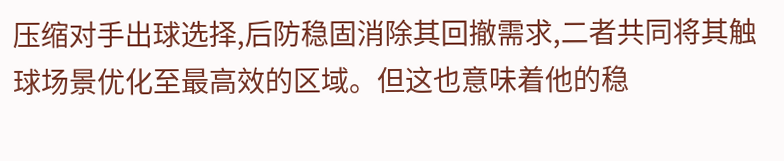压缩对手出球选择,后防稳固消除其回撤需求,二者共同将其触球场景优化至最高效的区域。但这也意味着他的稳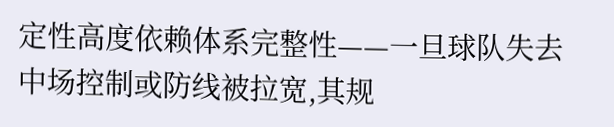定性高度依赖体系完整性——一旦球队失去中场控制或防线被拉宽,其规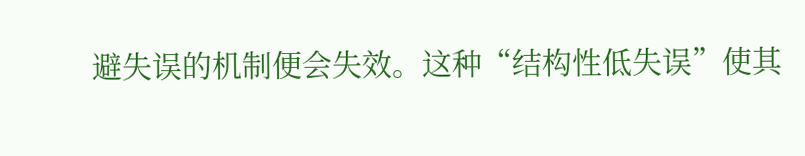避失误的机制便会失效。这种“结构性低失误”使其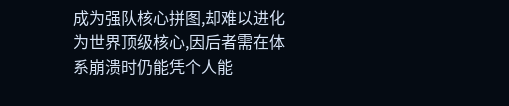成为强队核心拼图,却难以进化为世界顶级核心,因后者需在体系崩溃时仍能凭个人能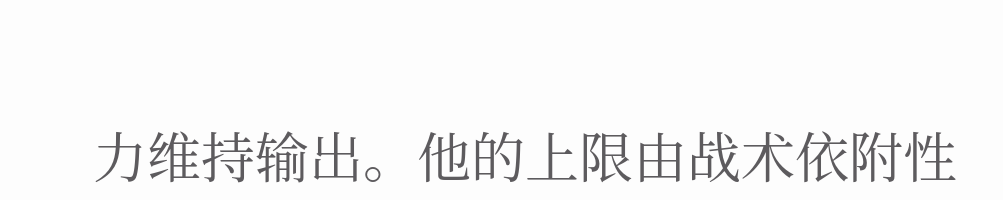力维持输出。他的上限由战术依附性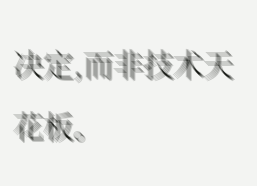决定,而非技术天花板。